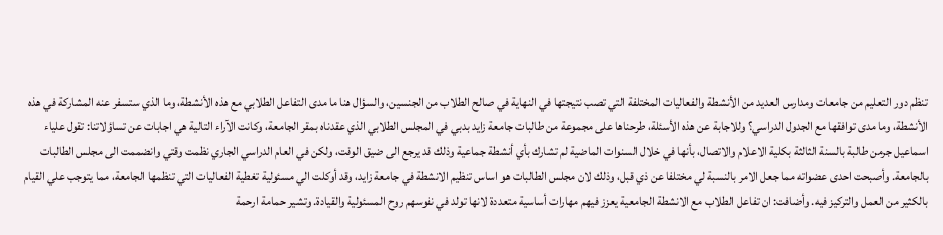تنظم دور التعليم من جامعات ومدارس العديد من الأنشطة والفعاليات المختلفة التي تصب نتيجتها في النهاية في صالح الطلاب من الجنسين، والسؤال هنا ما مدى التفاعل الطلابي مع هذه الأنشطة، وما الذي ستسفر عنه المشاركة في هذه الأنشطة، وما مدى توافقها مع الجدول الدراسي؟ وللاجابة عن هذه الأسئلة، طرحناها على مجموعة من طالبات جامعة زايد بدبي في المجلس الطلابي الذي عقدناه بمقر الجامعة، وكانت الآراء التالية هي اجابات عن تساؤلاتنا: تقول علياء اسماعيل جرمن طالبة بالسنة الثالثة بكلية الاعلام والاتصال، بأنها في خلال السنوات الماضية لم تشارك بأي أنشطة جماعية وذلك قد يرجع الى ضيق الوقت، ولكن في العام الدراسي الجاري نظمت وقتي وانضممت الى مجلس الطالبات بالجامعة. وأصبحت احدى عضواته مما جعل الامر بالنسبة لي مختلفا عن ذي قبل، وذلك لان مجلس الطالبات هو اساس تنظيم الانشطة في جامعة زايد، وقد أوكلت الي مسئولية تغطية الفعاليات التي تنظمها الجامعة، مما يتوجب علي القيام بالكثير من العمل والتركيز فيه. وأضافت: ان تفاعل الطلاب مع الانشطة الجامعية يعزز فيهم مهارات أساسية متعددة لانها تولد في نفوسهم روح المسئولية والقيادة. وتشير حمامة ارحمة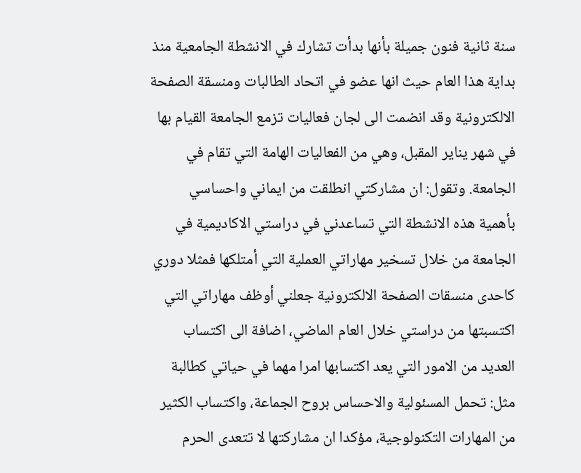سنة ثانية فنون جميلة بأنها بدأت تشارك في الانشطة الجامعية منذ بداية هذا العام حيث انها عضو في اتحاد الطالبات ومنسقة الصفحة الالكترونية وقد انضمت الى لجان فعاليات تزمع الجامعة القيام بها في شهر يناير المقبل، وهي من الفعاليات الهامة التي تقام في الجامعة. وتقول: ان مشاركتي انطلقت من ايماني واحساسي بأهمية هذه الانشطة التي تساعدني في دراستي الاكاديمية في الجامعة من خلال تسخير مهاراتي العملية التي أمتلكها فمثلا دوري كاحدى منسقات الصفحة الالكترونية جعلني أوظف مهاراتي التي اكتسبتها من دراستي خلال العام الماضي، اضافة الى اكتساب العديد من الامور التي يعد اكتسابها امرا مهما في حياتي كطالبة مثل: تحمل المسئولية والاحساس بروح الجماعة، واكتساب الكثير من المهارات التكنولوجية، مؤكدا ان مشاركتها لا تتعدى الحرم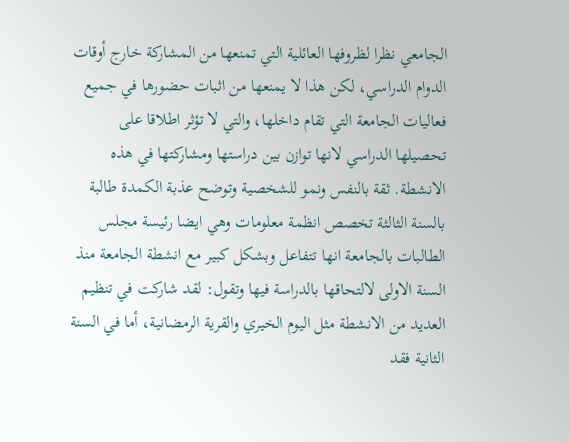الجامعي نظرا لظروفها العائلية التي تمنعها من المشاركة خارج أوقات الدوام الدراسي، لكن هذا لا يمنعها من اثبات حضورها في جميع فعاليات الجامعة التي تقام داخلها، والتي لا تؤثر اطلاقا على تحصيلها الدراسي لانها توازن بين دراستها ومشاركتها في هذه الانشطة. ثقة بالنفس ونمو للشخصية وتوضح عذبة الكمدة طالبة بالسنة الثالثة تخصص انظمة معلومات وهي ايضا رئيسة مجلس الطالبات بالجامعة انها تتفاعل وبشكل كبير مع انشطة الجامعة منذ السنة الاولى لالتحاقها بالدراسة فيها وتقول: لقد شاركت في تنظيم العديد من الانشطة مثل اليوم الخيري والقرية الرمضانية، أما في السنة الثانية فقد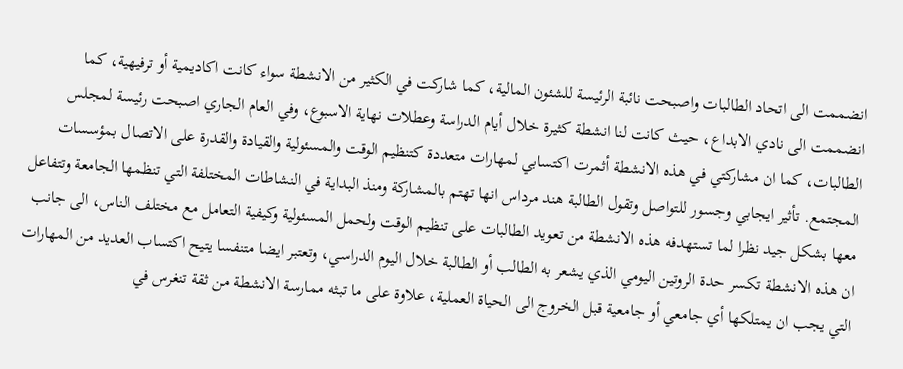انضممت الى اتحاد الطالبات واصبحت نائبة الرئيسة للشئون المالية، كما شاركت في الكثير من الانشطة سواء كانت اكاديمية أو ترفيهية، كما انضممت الى نادي الابداع، حيث كانت لنا انشطة كثيرة خلال أيام الدراسة وعطلات نهاية الاسبوع، وفي العام الجاري اصبحت رئيسة لمجلس الطالبات، كما ان مشاركتي في هذه الانشطة أثمرت اكتسابي لمهارات متعددة كتنظيم الوقت والمسئولية والقيادة والقدرة على الاتصال بمؤسسات المجتمع. تأثير ايجابي وجسور للتواصل وتقول الطالبة هند مرداس انها تهتم بالمشاركة ومنذ البداية في النشاطات المختلفة التي تنظمها الجامعة وتتفاعل معها بشكل جيد نظرا لما تستهدفه هذه الانشطة من تعويد الطالبات على تنظيم الوقت ولحمل المسئولية وكيفية التعامل مع مختلف الناس، الى جانب ان هذه الانشطة تكسر حدة الروتين اليومي الذي يشعر به الطالب أو الطالبة خلال اليوم الدراسي، وتعتبر ايضا متنفسا يتيح اكتساب العديد من المهارات التي يجب ان يمتلكها أي جامعي أو جامعية قبل الخروج الى الحياة العملية، علاوة على ما تبثه ممارسة الانشطة من ثقة تنغرس في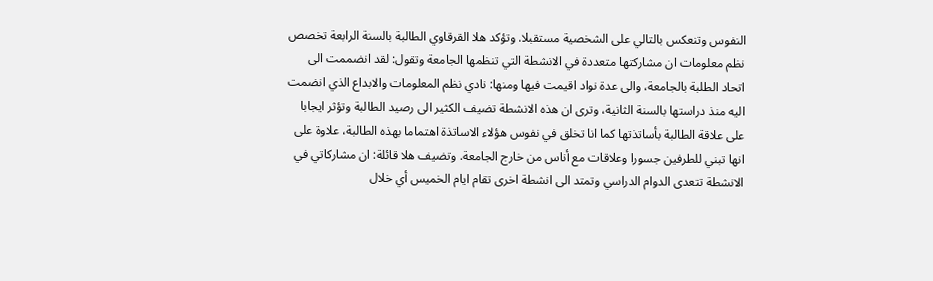النفوس وتنعكس بالتالي على الشخصية مستقبلا. وتؤكد هلا القرقاوي الطالبة بالسنة الرابعة تخصص نظم معلومات ان مشاركتها متعددة في الانشطة التي تنظمها الجامعة وتقول: لقد انضممت الى اتحاد الطلبة بالجامعة، والى عدة نواد اقيمت فيها ومنها: نادي نظم المعلومات والابداع الذي انضمت اليه منذ دراستها بالسنة الثانية، وترى ان هذه الانشطة تضيف الكثير الى رصيد الطالبة وتؤثر ايجابا على علاقة الطالبة بأساتذتها كما انا تخلق في نفوس هؤلاء الاساتذة اهتماما بهذه الطالبة، علاوة على انها تبني للطرفين جسورا وعلاقات مع أناس من خارج الجامعة. وتضيف هلا قائلة: ان مشاركاتي في الانشطة تتعدى الدوام الدراسي وتمتد الى انشطة اخرى تقام ايام الخميس أي خلال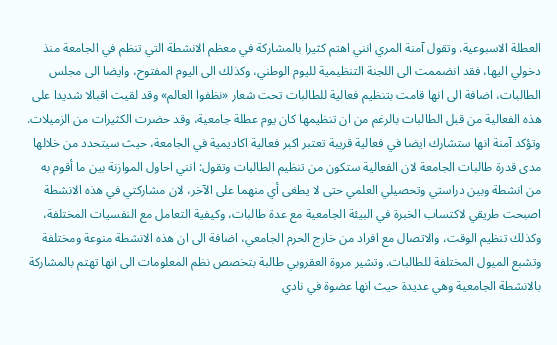العطلة الاسبوعية. وتقول آمنة المري انني اهتم كثيرا بالمشاركة في معظم الانشطة التي تنظم في الجامعة منذ دخولي اليها، فقد انضممت الى اللجنة التنظيمية لليوم الوطني، وكذلك الى اليوم المفتوح، وايضا الى مجلس الطالبات، اضافة الى انها قامت بتنظيم فعالية للطالبات تحت شعار «نظفوا العالم» وقد لقيت اقبالا شديدا على هذه الفعالية من قبل الطالبات بالرغم من ان تنظيمها كان يوم عطلة جامعية، وقد حضرت الكثيرات من الزميلات. وتؤكد آمنة انها ستشارك ايضا في فعالية قريبة تعتبر اكبر فعالية اكاديمية في الجامعة، حيث سيتحدد من خلالها مدى قدرة طالبات الجامعة لان الفعالية ستكون من تنظيم الطالبات وتقول: انني احاول الموازنة بين ما أقوم به من انشطة وبين دراستي وتحصيلي العلمي حتى لا يطغى أي منهما على الآخر، لان مشاركتي في هذه الانشطة اصبحت طريقي لاكتساب الخبرة في البيئة الجامعية مع عدة طالبات، وكيفية التعامل مع النفسيات المختلفة، وكذلك تنظيم الوقت، والاتصال مع افراد من خارج الحرم الجامعي، اضافة الى ان هذه الانشطة منوعة ومختلفة وتشبع الميول المختلفة للطالبات. وتشير مروة العقروبي طالبة بتخصص نظم المعلومات الى انها تهتم بالمشاركة بالانشطة الجامعية وهي عديدة حيث انها عضوة في نادي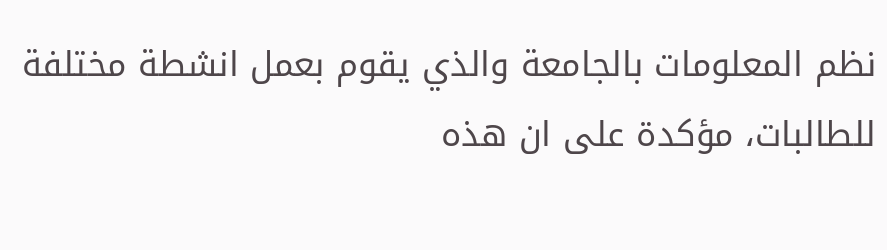نظم المعلومات بالجامعة والذي يقوم بعمل انشطة مختلفة للطالبات، مؤكدة على ان هذه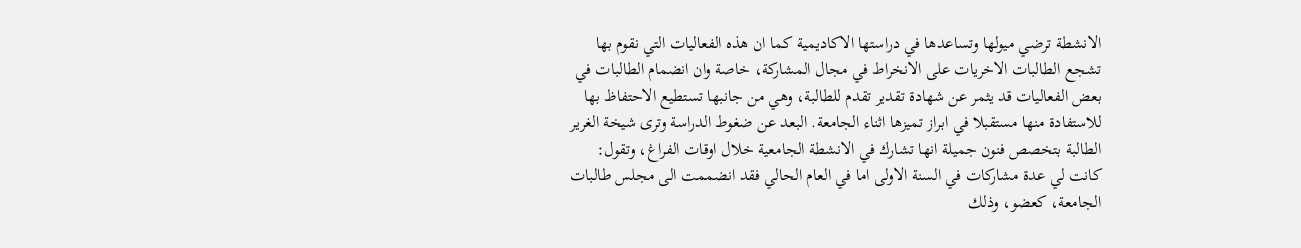الانشطة ترضي ميولها وتساعدها في دراستها الاكاديمية كما ان هذه الفعاليات التي نقوم بها تشجع الطالبات الاخريات على الانخراط في مجال المشاركة، خاصة وان انضمام الطالبات في بعض الفعاليات قد يثمر عن شهادة تقدير تقدم للطالبة، وهي من جانبها تستطيع الاحتفاظ بها للاستفادة منها مستقبلا في ابراز تميزها اثناء الجامعة. البعد عن ضغوط الدراسة وترى شيخة الغرير الطالبة بتخصص فنون جميلة انها تشارك في الانشطة الجامعية خلال اوقات الفراغ، وتقول: كانت لي عدة مشاركات في السنة الاولى اما في العام الحالي فقد انضممت الى مجلس طالبات الجامعة، كعضو، وذلك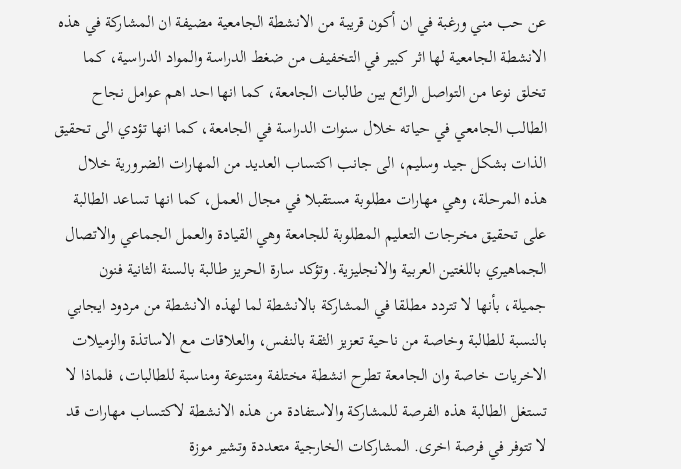عن حب مني ورغبة في ان أكون قريبة من الانشطة الجامعية مضيفة ان المشاركة في هذه الانشطة الجامعية لها اثر كبير في التخفيف من ضغط الدراسة والمواد الدراسية، كما تخلق نوعا من التواصل الرائع بين طالبات الجامعة، كما انها احد اهم عوامل نجاح الطالب الجامعي في حياته خلال سنوات الدراسة في الجامعة، كما انها تؤدي الى تحقيق الذات بشكل جيد وسليم، الى جانب اكتساب العديد من المهارات الضرورية خلال هذه المرحلة، وهي مهارات مطلوبة مستقبلا في مجال العمل، كما انها تساعد الطالبة على تحقيق مخرجات التعليم المطلوبة للجامعة وهي القيادة والعمل الجماعي والاتصال الجماهيري باللغتين العربية والانجليزية. وتؤكد سارة الحريز طالبة بالسنة الثانية فنون جميلة، بأنها لا تتردد مطلقا في المشاركة بالانشطة لما لهذه الانشطة من مردود ايجابي بالنسبة للطالبة وخاصة من ناحية تعزيز الثقة بالنفس، والعلاقات مع الاساتذة والزميلات الاخريات خاصة وان الجامعة تطرح انشطة مختلفة ومتنوعة ومناسبة للطالبات، فلماذا لا تستغل الطالبة هذه الفرصة للمشاركة والاستفادة من هذه الانشطة لاكتساب مهارات قد لا تتوفر في فرصة اخرى. المشاركات الخارجية متعددة وتشير موزة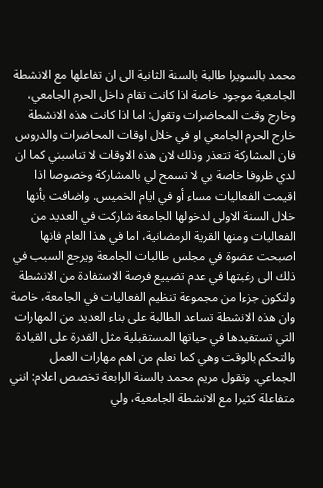محمد بالسويرا طالبة بالسنة الثانية الى ان تفاعلها مع الانشطة الجامعية موجود خاصة اذا كانت تقام داخل الحرم الجامعي، وخارج وقت المحاضرات وتقول: اما اذا كانت هذه الانشطة خارج الحرم الجامعي او في خلال اوقات المحاضرات والدروس فان المشاركة تتعذر وذلك لان هذه الاوقات لا تناسبني كما ان لدي ظروفا خاصة بي لا تسمح لي بالمشاركة وخصوصا اذا اقيمت الفعاليات مساء أو في ايام الخميس. واضافت بأنها خلال السنة الاولى لدخولها الجامعة شاركت في العديد من الفعاليات ومنها القرية الرمضانية، اما في هذا العام فانها اصبحت عضوة في مجلس طالبات الجامعة ويرجع السبب في ذلك الى رغبتها في عدم تضييع فرصة الاستفادة من الانشطة ولتكون جزءا من مجموعة تنظيم الفعاليات في الجامعة، خاصة وان هذه الانشطة تساعد الطالبة على بناء العديد من المهارات التي تستفيدها في حياتها المستقبلية مثل القدرة على القيادة والتحكم بالوقت وهي كما نعلم من اهم مهارات العمل الجماعي. وتقول مريم محمد بالسنة الرابعة تخصص اعلام: انني متفاعلة كثيرا مع الانشطة الجامعية، ولي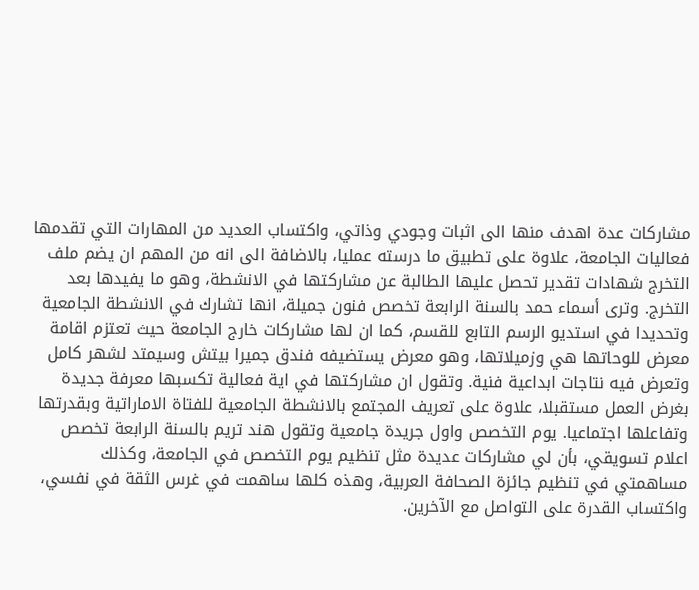مشاركات عدة اهدف منها الى اثبات وجودي وذاتي، واكتساب العديد من المهارات التي تقدمها فعاليات الجامعة، علاوة على تطبيق ما درسته عمليا، بالاضافة الى انه من المهم ان يضم ملف التخرج شهادات تقدير تحصل عليها الطالبة عن مشاركتها في الانشطة، وهو ما يفيدها بعد التخرج. وترى أسماء حمد بالسنة الرابعة تخصص فنون جميلة، انها تشارك في الانشطة الجامعية وتحديدا في استديو الرسم التابع للقسم، كما ان لها مشاركات خارج الجامعة حيث تعتزم اقامة معرض للوحاتها هي وزميلاتها، وهو معرض يستضيفه فندق جميرا بيتش وسيمتد لشهر كامل وتعرض فيه نتاجات ابداعية فنية. وتقول ان مشاركتها في اية فعالية تكسبها معرفة جديدة بغرض العمل مستقبلا، علاوة على تعريف المجتمع بالانشطة الجامعية للفتاة الاماراتية وبقدرتها وتفاعلها اجتماعيا. يوم التخصص واول جريدة جامعية وتقول هند تريم بالسنة الرابعة تخصص اعلام تسويقي، بأن لي مشاركات عديدة مثل تنظيم يوم التخصص في الجامعة، وكذلك مساهمتي في تنظيم جائزة الصحافة العربية، وهذه كلها ساهمت في غرس الثقة في نفسي، واكتساب القدرة على التواصل مع الآخرين.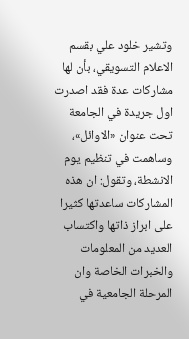وتشير خلود علي بقسم الاعلام التسويقي، بأن لها مشاركات عدة فقد اصدرت اول جريدة في الجامعة تحت عنوان «الاوائل»، وساهمت في تنظيم يوم الانشطة، وتقول: ان هذه المشاركات ساعدتها كثيرا على ابراز ذاتها واكتساب العديد من المعلومات والخبرات الخاصة وان المرحلة الجامعية في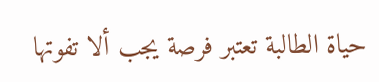حياة الطالبة تعتبر فرصة يجب ألا تفوتها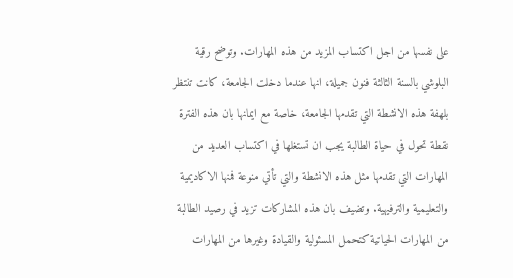على نفسها من اجل اكتساب المزيد من هذه المهارات. وتوضح رقية البلوشي بالسنة الثالثة فنون جميلة، انها عندما دخلت الجامعة، كانت تنتظر بلهفة هذه الانشطة التي تقدمها الجامعة، خاصة مع ايمانها بان هذه الفترة نقطة تحول في حياة الطالبة يجب ان تستغلها في اكتساب العديد من المهارات التي تقدمها مثل هذه الانشطة والتي تأتي منوعة فمنها الاكاديمية والتعليمية والترفيهية. وتضيف بان هذه المشاركات تزيد في رصيد الطالبة من المهارات الحياتية كتحمل المسئولية والقيادة وغيرها من المهارات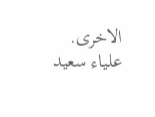الاخرى. علياء سعيد